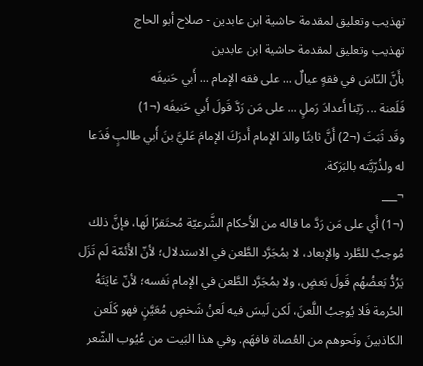تهذيب وتعليق لمقدمة حاشية ابن عابدين - صلاح أبو الحاج
تهذيب وتعليق لمقدمة حاشية ابن عابدين
بأَنَّ النّاسَ في فقهٍ عيالٌ ... على فقه الإمام ... أَبي حَنيفَه
فَلَعنة ... رَبّنا أَعدادَ رَملٍ ... على مَن رَدَّ قَولَ أَبي حَنيفَه (¬1)
وقَد ثَبَتَ (¬2) أَنَّ ثابتًا والدَ الإمام أَدرَكَ الإمامَ عَليَّ بنَ أَبي طالبٍ فَدَعا له ولذُرّيَّته بالبَرَكة.
¬___
(¬1) أَي على مَن رَدَّ ما قاله من الأَحكام الشَّرعيّة مُحتَقرًا لَها، فإنَّ ذلك مُوجبٌ للطَّرد والإبعاد، لا بمُجَرَّد الطَّعن في الاستدلال؛ لأنّ الأَئمّة لَم تَزَل يَرُدُّ بَعضُهُم قَولَ بَعضٍ، ولا بمُجَرَّد الطَّعن في الإمام نَفسه؛ لأنّ غايَتَهُ الحُرمة فَلا يُوجبُ اللَّعنَ، لَكن لَيسَ فيه لَعنُ شَخصٍ مُعَيَّنٍ فهو كَلَعن الكاذبينَ ونَحوهم من العُصاة فافهَم. وفي هذا البَيت من عُيُوب الشّعر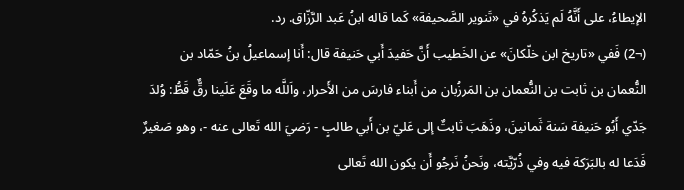الإيطاءُ، على أَنَّهُ لَم يَذكُرهُ في «تَنوير الصَّحيفة» كَما قاله ابنُ عَبد الرَّزّاق. رد.
(¬2) فَفي «تاريخ ابن خلّكانَ» عن الخَطيب أَنَّ حَفيدَ أَبي حَنيفة قال: أَنا إسماعيلُ بنُ حَمّاد بن النُّعمان بن ثابت بن النُّعمان بن المَرزُبان من أَبناء فارسَ من الأَحرار، واَللَّه ما وقَعَ عَلَينا رقٌّ قَطُّ: وُلدَ جَدّي أَبُو حَنيفة سَنة ثَمانينَ، وذَهَبَ ثابتٌ إلى عَليّ بن أَبي طالبٍ - رَضيَ الله تَعالى عنه -، وهو صَغيرٌ فَدَعا له بالبَرَكة فيه وفي ذُرّيَّته، ونَحنُ نَرجُو أَن يكون الله تَعالى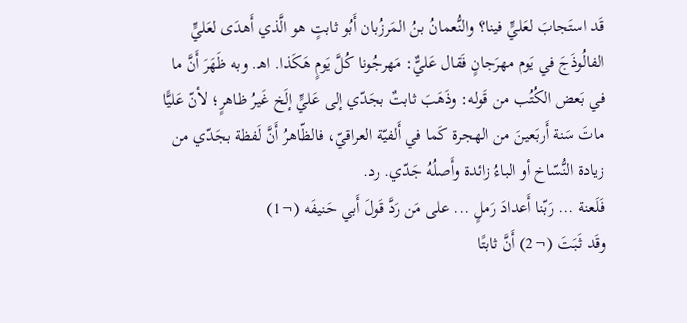قَد استَجابَ لعَليٍّ فينا؟ والنُّعمانُ بنُ المَرزُبان أَبُو ثابتٍ هو الَّذي أَهدَى لعَليٍّ الفالُوذَجَ في يَوم مهرَجانٍ فَقال عَليٌّ: مَهرجُونا كُلَّ يَومٍ هَكَذا. اهـ. وبه ظَهَرَ أَنَّ ما في بَعض الكُتُب من قَوله: وذَهَبَ ثابتٌ بجَدّي إلى عَليٍّ إلَخ غَيرُ ظاهرٍ؛ لأنّ عَليًّا ماتَ سَنة أَربَعينَ من الهجرة كَما في أَلفيّة العراقيّ، فالظّاهرُ أَنَّ لَفظة بجَدّي من زيادة النُّسّاخ أو الباءُ زائدة وأَصلُهُ جَدّي. رد.
فَلَعنة ... رَبّنا أَعدادَ رَملٍ ... على مَن رَدَّ قَولَ أَبي حَنيفَه (¬1)
وقَد ثَبَتَ (¬2) أَنَّ ثابتًا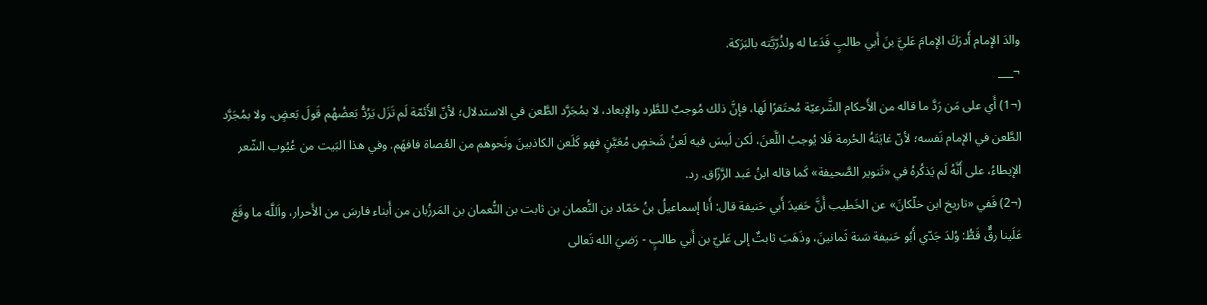والدَ الإمام أَدرَكَ الإمامَ عَليَّ بنَ أَبي طالبٍ فَدَعا له ولذُرّيَّته بالبَرَكة.
¬___
(¬1) أَي على مَن رَدَّ ما قاله من الأَحكام الشَّرعيّة مُحتَقرًا لَها، فإنَّ ذلك مُوجبٌ للطَّرد والإبعاد، لا بمُجَرَّد الطَّعن في الاستدلال؛ لأنّ الأَئمّة لَم تَزَل يَرُدُّ بَعضُهُم قَولَ بَعضٍ، ولا بمُجَرَّد الطَّعن في الإمام نَفسه؛ لأنّ غايَتَهُ الحُرمة فَلا يُوجبُ اللَّعنَ، لَكن لَيسَ فيه لَعنُ شَخصٍ مُعَيَّنٍ فهو كَلَعن الكاذبينَ ونَحوهم من العُصاة فافهَم. وفي هذا البَيت من عُيُوب الشّعر الإيطاءُ، على أَنَّهُ لَم يَذكُرهُ في «تَنوير الصَّحيفة» كَما قاله ابنُ عَبد الرَّزّاق. رد.
(¬2) فَفي «تاريخ ابن خلّكانَ» عن الخَطيب أَنَّ حَفيدَ أَبي حَنيفة قال: أَنا إسماعيلُ بنُ حَمّاد بن النُّعمان بن ثابت بن النُّعمان بن المَرزُبان من أَبناء فارسَ من الأَحرار، واَللَّه ما وقَعَ عَلَينا رقٌّ قَطُّ: وُلدَ جَدّي أَبُو حَنيفة سَنة ثَمانينَ، وذَهَبَ ثابتٌ إلى عَليّ بن أَبي طالبٍ - رَضيَ الله تَعالى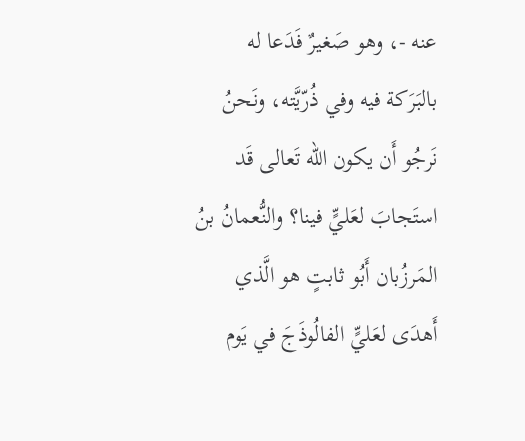عنه -، وهو صَغيرٌ فَدَعا له بالبَرَكة فيه وفي ذُرّيَّته، ونَحنُ نَرجُو أَن يكون الله تَعالى قَد استَجابَ لعَليٍّ فينا؟ والنُّعمانُ بنُ المَرزُبان أَبُو ثابتٍ هو الَّذي أَهدَى لعَليٍّ الفالُوذَجَ في يَوم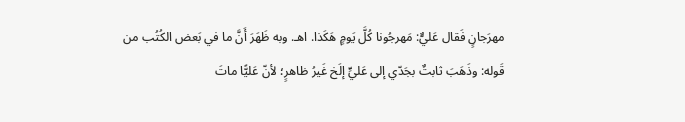مهرَجانٍ فَقال عَليٌّ: مَهرجُونا كُلَّ يَومٍ هَكَذا. اهـ. وبه ظَهَرَ أَنَّ ما في بَعض الكُتُب من قَوله: وذَهَبَ ثابتٌ بجَدّي إلى عَليٍّ إلَخ غَيرُ ظاهرٍ؛ لأنّ عَليًّا ماتَ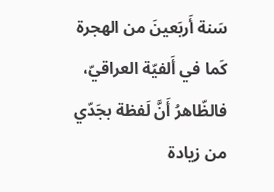سَنة أَربَعينَ من الهجرة كَما في أَلفيّة العراقيّ، فالظّاهرُ أَنَّ لَفظة بجَدّي من زيادة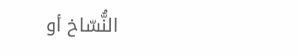النُّسّاخ أو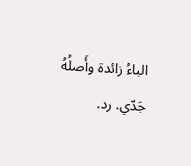الباءُ زائدة وأَصلُهُ جَدّي. رد.